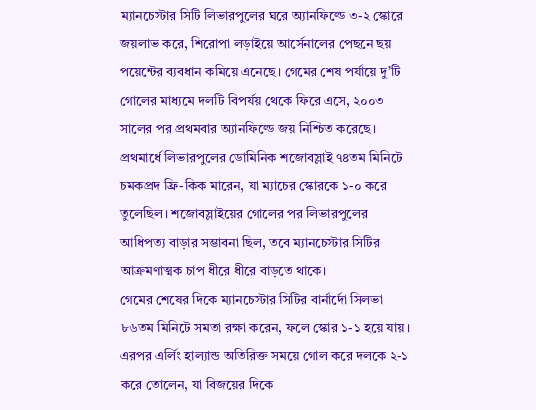ম্যানচেস্টার সিটি লিভারপুলের ঘরে অ্যানফিল্ডে ৩-২ স্কোরে জয়লাভ করে, শিরোপা লড়াইয়ে আর্সেনালের পেছনে ছয় পয়েন্টের ব্যবধান কমিয়ে এনেছে। গেমের শেষ পর্যায়ে দু’টি গোলের মাধ্যমে দলটি বিপর্যয় থেকে ফিরে এসে, ২০০৩ সালের পর প্রথমবার অ্যানফিল্ডে জয় নিশ্চিত করেছে।
প্রথমার্ধে লিভারপুলের ডোমিনিক শজোবস্লাই ৭৪তম মিনিটে চমকপ্রদ ফ্রি-কিক মারেন, যা ম্যাচের স্কোরকে ১-০ করে তুলেছিল। শজোবস্লাইয়ের গোলের পর লিভারপুলের আধিপত্য বাড়ার সম্ভাবনা ছিল, তবে ম্যানচেস্টার সিটির আক্রমণাত্মক চাপ ধীরে ধীরে বাড়তে থাকে।
গেমের শেষের দিকে ম্যানচেস্টার সিটির বার্নার্দো সিলভা ৮৬তম মিনিটে সমতা রক্ষা করেন, ফলে স্কোর ১-১ হয়ে যায়। এরপর এর্লিং হাল্যান্ড অতিরিক্ত সময়ে গোল করে দলকে ২-১ করে তোলেন, যা বিজয়ের দিকে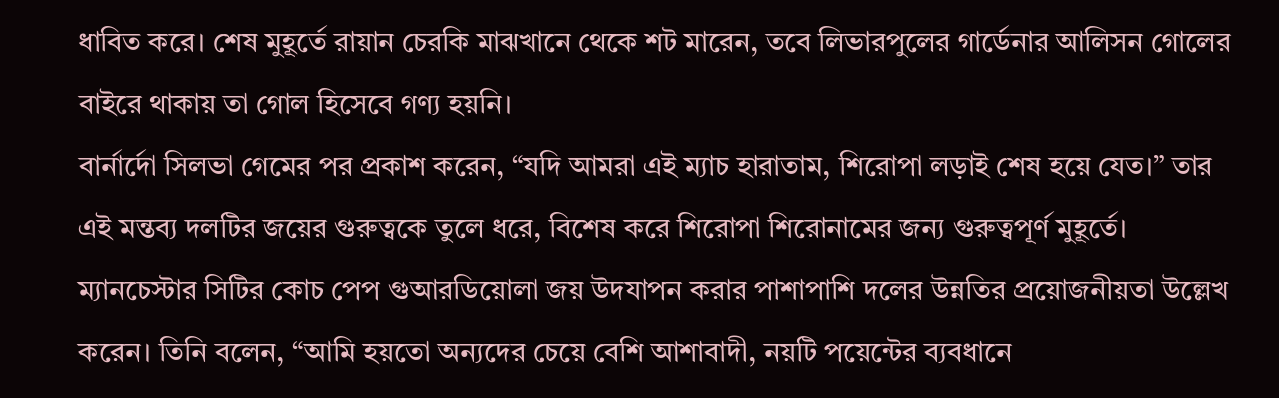ধাবিত করে। শেষ মুহূর্তে রায়ান চেরকি মাঝখানে থেকে শট মারেন, তবে লিভারপুলের গার্ডেনার আলিসন গোলের বাইরে থাকায় তা গোল হিসেবে গণ্য হয়নি।
বার্নার্দো সিলভা গেমের পর প্রকাশ করেন, “যদি আমরা এই ম্যাচ হারাতাম, শিরোপা লড়াই শেষ হয়ে যেত।” তার এই মন্তব্য দলটির জয়ের গুরুত্বকে তুলে ধরে, বিশেষ করে শিরোপা শিরোনামের জন্য গুরুত্বপূর্ণ মুহূর্তে।
ম্যানচেস্টার সিটির কোচ পেপ গুআরডিয়োলা জয় উদযাপন করার পাশাপাশি দলের উন্নতির প্রয়োজনীয়তা উল্লেখ করেন। তিনি বলেন, “আমি হয়তো অন্যদের চেয়ে বেশি আশাবাদী, নয়টি পয়েন্টের ব্যবধানে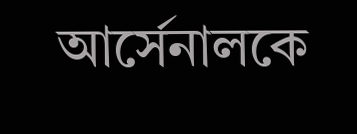আর্সেনালকে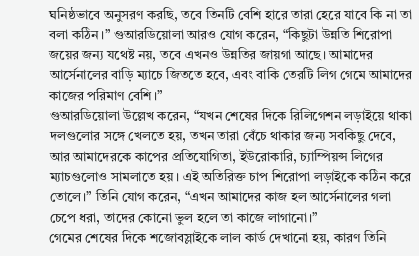ঘনিষ্ঠভাবে অনুসরণ করছি, তবে তিনটি বেশি হারে তারা হেরে যাবে কি না তা বলা কঠিন।” গুআরডিয়োলা আরও যোগ করেন, “কিছুটা উন্নতি শিরোপা জয়ের জন্য যথেষ্ট নয়, তবে এখনও উন্নতির জায়গা আছে। আমাদের আর্সেনালের বাড়ি ম্যাচে জিততে হবে, এবং বাকি তেরটি লিগ গেমে আমাদের কাজের পরিমাণ বেশি।”
গুআরডিয়োলা উল্লেখ করেন, “যখন শেষের দিকে রিলিগেশন লড়াইয়ে থাকা দলগুলোর সঙ্গে খেলতে হয়, তখন তারা বেঁচে থাকার জন্য সবকিছু দেবে, আর আমাদেরকে কাপের প্রতিযোগিতা, ইউরোকারি, চ্যাম্পিয়ন্স লিগের ম্যাচগুলোও সামলাতে হয়। এই অতিরিক্ত চাপ শিরোপা লড়াইকে কঠিন করে তোলে।” তিনি যোগ করেন, “এখন আমাদের কাজ হল আর্সেনালের গলা চেপে ধরা, তাদের কোনো ভুল হলে তা কাজে লাগানো।”
গেমের শেষের দিকে শজোবস্লাইকে লাল কার্ড দেখানো হয়, কারণ তিনি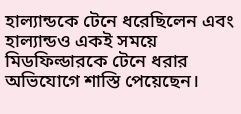হাল্যান্ডকে টেনে ধরেছিলেন এবং হাল্যান্ডও একই সময়ে মিডফিল্ডারকে টেনে ধরার অভিযোগে শাস্তি পেয়েছেন।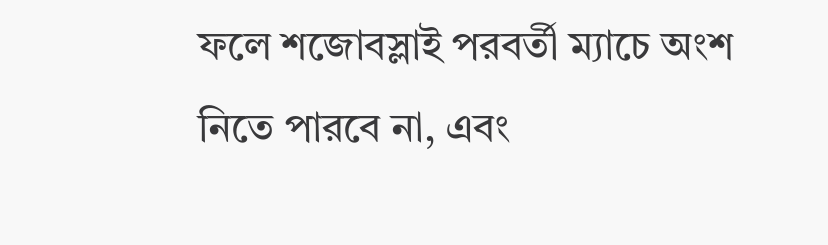ফলে শজোবস্লাই পরবর্তী ম্যাচে অংশ নিতে পারবে না, এবং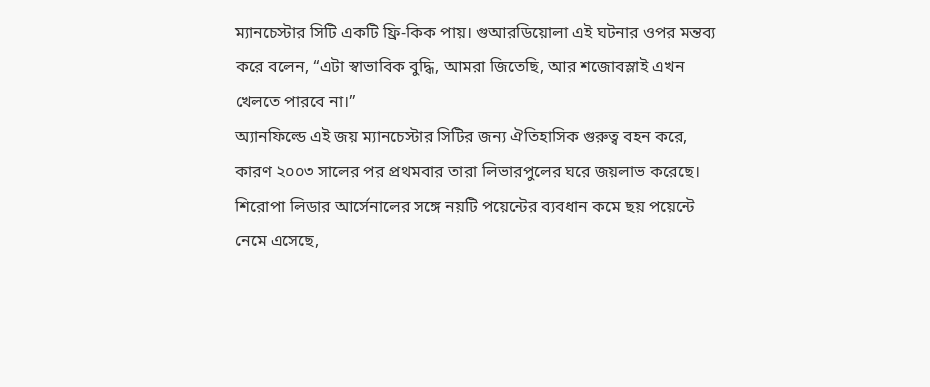ম্যানচেস্টার সিটি একটি ফ্রি-কিক পায়। গুআরডিয়োলা এই ঘটনার ওপর মন্তব্য করে বলেন, “এটা স্বাভাবিক বুদ্ধি, আমরা জিতেছি, আর শজোবস্লাই এখন খেলতে পারবে না।”
অ্যানফিল্ডে এই জয় ম্যানচেস্টার সিটির জন্য ঐতিহাসিক গুরুত্ব বহন করে, কারণ ২০০৩ সালের পর প্রথমবার তারা লিভারপুলের ঘরে জয়লাভ করেছে। শিরোপা লিডার আর্সেনালের সঙ্গে নয়টি পয়েন্টের ব্যবধান কমে ছয় পয়েন্টে নেমে এসেছে,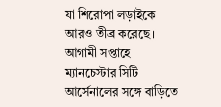যা শিরোপা লড়াইকে আরও তীব্র করেছে।
আগামী সপ্তাহে ম্যানচেস্টার সিটি আর্সেনালের সঙ্গে বাড়িতে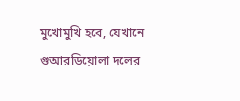মুখোমুখি হবে, যেখানে গুআরডিয়োলা দলের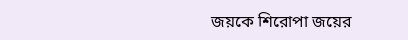জয়কে শিরোপা জয়ের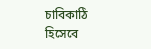চাবিকাঠি হিসেবে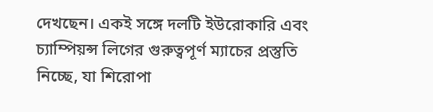দেখছেন। একই সঙ্গে দলটি ইউরোকারি এবং চ্যাম্পিয়ন্স লিগের গুরুত্বপূর্ণ ম্যাচের প্রস্তুতি নিচ্ছে, যা শিরোপা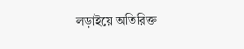লড়াইয়ে অতিরিক্ত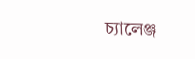চ্যালেঞ্জ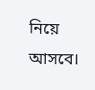নিয়ে আসবে।